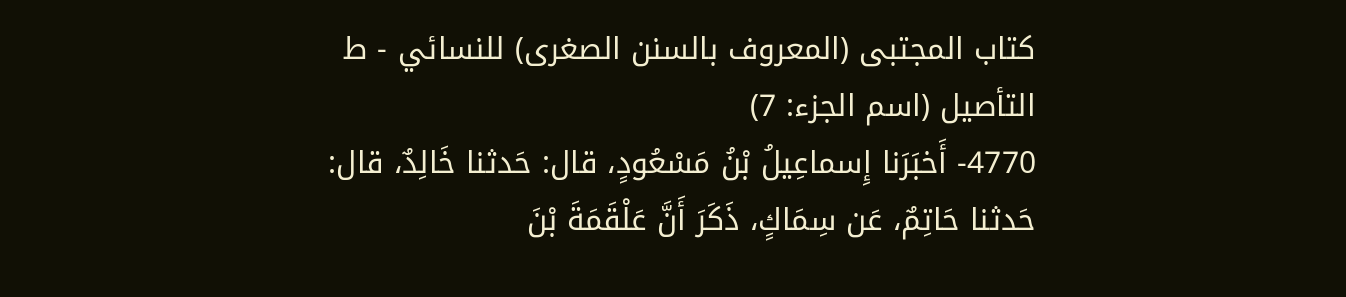كتاب المجتبى (المعروف بالسنن الصغرى) للنسائي - ط التأصيل (اسم الجزء: 7)
4770- أَخبَرَنا إِسماعِيلُ بْنُ مَسْعُودٍ، قال: حَدثنا خَالِدٌ، قال: حَدثنا حَاتِمٌ، عَن سِمَاكٍ، ذَكَرَ أَنَّ عَلْقَمَةَ بْنَ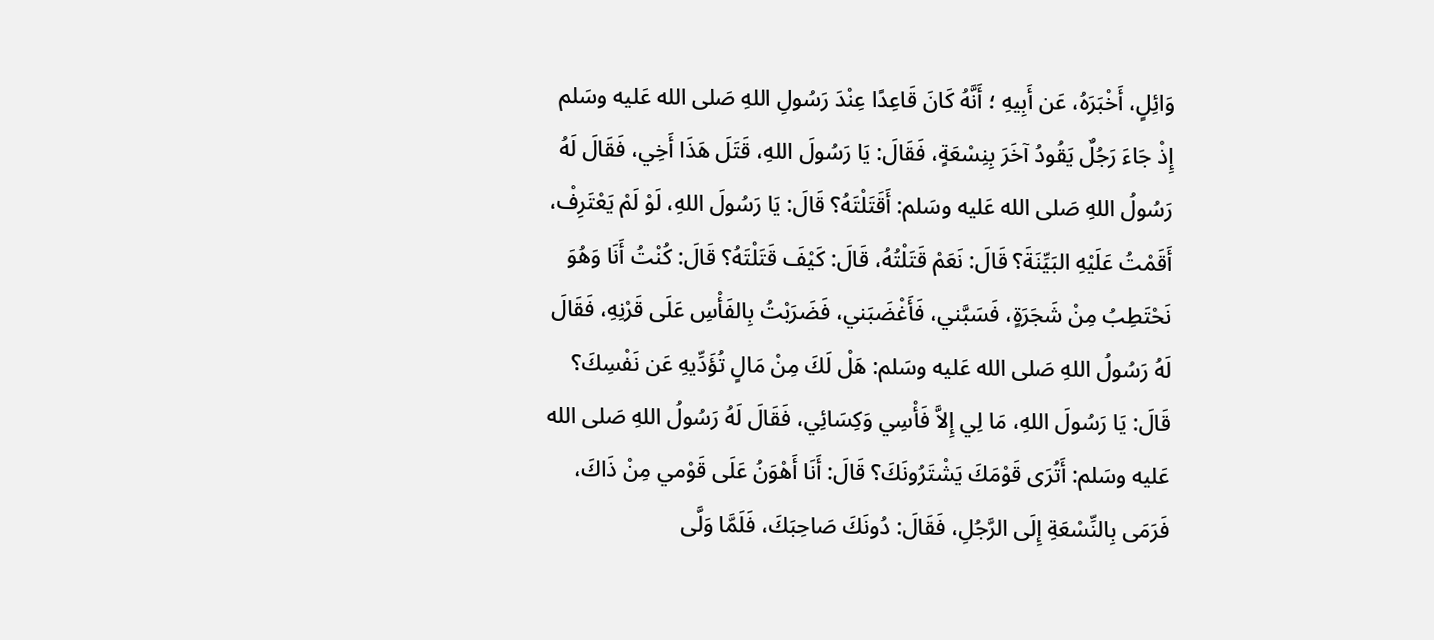وَائِلٍ، أَخْبَرَهُ، عَن أَبِيهِ ؛ أَنَّهُ كَانَ قَاعِدًا عِنْدَ رَسُولِ اللهِ صَلى الله عَليه وسَلم إِذْ جَاءَ رَجُلٌ يَقُودُ آخَرَ بِنِسْعَةٍ، فَقَالَ: يَا رَسُولَ اللهِ، قَتَلَ هَذَا أَخِي، فَقَالَ لَهُ رَسُولُ اللهِ صَلى الله عَليه وسَلم: أَقَتَلْتَهُ؟ قَالَ: يَا رَسُولَ اللهِ، لَوْ لَمْ يَعْتَرِفْ، أَقَمْتُ عَلَيْهِ البَيِّنَةَ؟ قَالَ: نَعَمْ قَتَلْتُهُ، قَالَ: كَيْفَ قَتَلْتَهُ؟ قَالَ: كُنْتُ أَنَا وَهُوَ نَحْتَطِبُ مِنْ شَجَرَةٍ، فَسَبَّني، فَأَغْضَبَني، فَضَرَبْتُ بِالفَأْسِ عَلَى قَرْنِهِ، فَقَالَ لَهُ رَسُولُ اللهِ صَلى الله عَليه وسَلم: هَلْ لَكَ مِنْ مَالٍ تُؤَدِّيهِ عَن نَفْسِكَ؟ قَالَ: يَا رَسُولَ اللهِ، مَا لِي إِلاَّ فَأْسِي وَكِسَائِي، فَقَالَ لَهُ رَسُولُ اللهِ صَلى الله عَليه وسَلم: أَتُرَى قَوْمَكَ يَشْتَرُونَكَ؟ قَالَ: أَنَا أَهْوَنُ عَلَى قَوْمي مِنْ ذَاكَ، فَرَمَى بِالنِّسْعَةِ إِلَى الرَّجُلِ، فَقَالَ: دُونَكَ صَاحِبَكَ، فَلَمَّا وَلَّى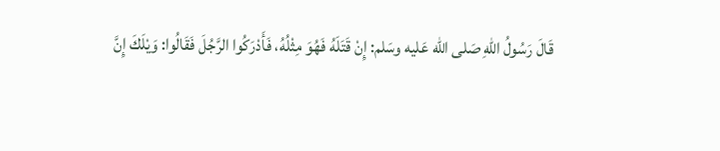قَالَ رَسُولُ اللهِ صَلى الله عَليه وسَلم: إِنْ قَتَلَهُ فَهُوَ مِثْلُهُ، فَأَدْرَكُوا الرَّجُلَ فَقَالُوا: وَيْلَكَ إِنَّ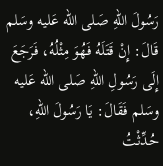رَسُولَ اللهِ صَلى الله عَليه وسَلم قَالَ: إِنْ قَتَلَهُ فَهُوَ مِثْلُهُ، فَرَجَعَ إِلَى رَسُولِ اللهِ صَلى الله عَليه وسَلم فَقَالَ: يَا رَسُولَ اللهِ، حُدِّثْتُ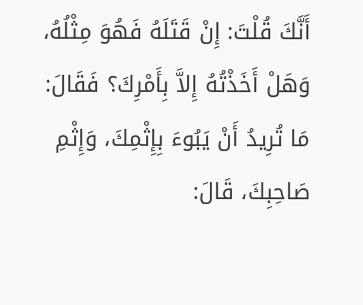أَنَّكَ قُلْتَ: إِنْ قَتَلَهُ فَهُوَ مِثْلُهُ، وَهَلْ أَخَذْتُهُ إِلاَّ بِأَمْرِكَ؟ فَقَالَ: مَا تُرِيدُ أَنْ يَبُوءَ بِإِثْمِكَ، وَإِثْمِ صَاحِبِكَ، قَالَ: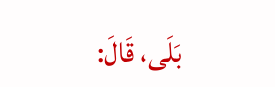بَلَى، قَالَ: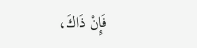فَإِنْ ذَاكَ،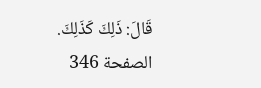قَالَ: ذَلِكَ كَذَلِكَ.
الصفحة 346